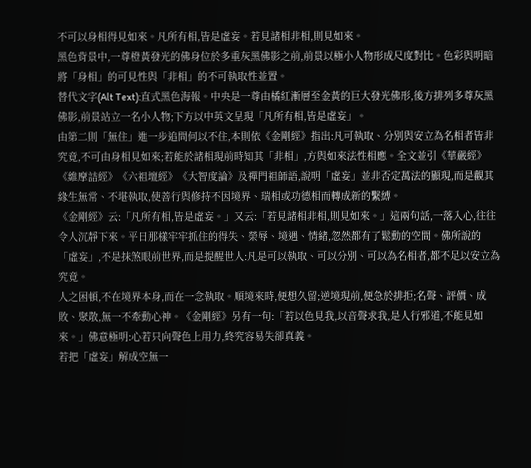不可以身相得見如來。凡所有相,皆是虛妄。若見諸相非相,則見如來。
黑色背景中,一尊橙黃發光的佛身位於多重灰黑佛影之前,前景以極小人物形成尺度對比。色彩與明暗將「身相」的可見性與「非相」的不可執取性並置。
替代文字(Alt Text):直式黑色海報。中央是一尊由橘紅漸層至金黃的巨大發光佛形,後方排列多尊灰黑佛影,前景站立一名小人物;下方以中英文呈現「凡所有相,皆是虛妄」。
由第二則「無住」進一步追問何以不住,本則依《金剛經》指出:凡可執取、分別與安立為名相者皆非究竟,不可由身相見如來;若能於諸相現前時知其「非相」,方與如來法性相應。全文並引《華嚴經》《維摩詰經》《六祖壇經》《大智度論》及禪門祖師語,說明「虛妄」並非否定萬法的顯現,而是觀其緣生無常、不堪執取,使善行與修持不因境界、瑞相或功德相而轉成新的繫縛。
《金剛經》云:「凡所有相,皆是虛妄。」又云:「若見諸相非相,則見如來。」這兩句話,一落入心,往往令人沉靜下來。平日那樣牢牢抓住的得失、榮辱、境遇、情緒,忽然都有了鬆動的空間。佛所說的「虛妄」,不是抹煞眼前世界,而是提醒世人:凡是可以執取、可以分別、可以為名相者,都不足以安立為究竟。
人之困頓,不在境界本身,而在一念執取。順境來時,便想久留;逆境現前,便急於排拒;名聲、評價、成敗、聚散,無一不牽動心神。《金剛經》另有一句:「若以色見我,以音聲求我,是人行邪道,不能見如來。」佛意極明:心若只向聲色上用力,終究容易失卻真義。
若把「虛妄」解成空無一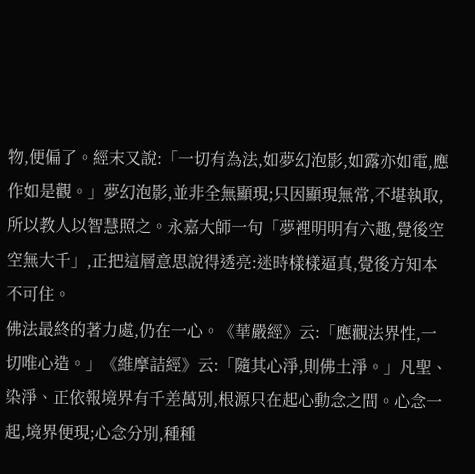物,便偏了。經末又說:「一切有為法,如夢幻泡影,如露亦如電,應作如是觀。」夢幻泡影,並非全無顯現;只因顯現無常,不堪執取,所以教人以智慧照之。永嘉大師一句「夢裡明明有六趣,覺後空空無大千」,正把這層意思說得透亮:迷時樣樣逼真,覺後方知本不可住。
佛法最終的著力處,仍在一心。《華嚴經》云:「應觀法界性,一切唯心造。」《維摩詰經》云:「隨其心淨,則佛土淨。」凡聖、染淨、正依報境界有千差萬別,根源只在起心動念之間。心念一起,境界便現;心念分別,種種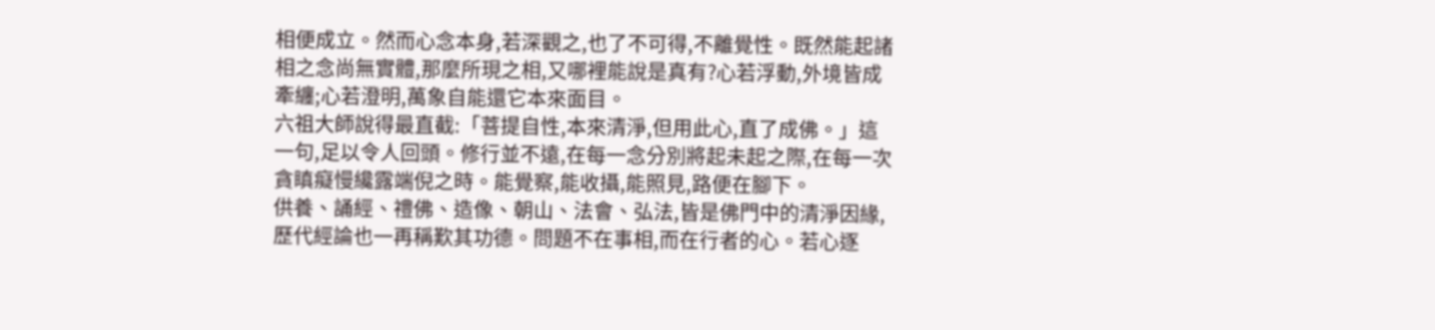相便成立。然而心念本身,若深觀之,也了不可得,不離覺性。既然能起諸相之念尚無實體,那麼所現之相,又哪裡能說是真有?心若浮動,外境皆成牽纏;心若澄明,萬象自能還它本來面目。
六祖大師說得最直截:「菩提自性,本來清淨,但用此心,直了成佛。」這一句,足以令人回頭。修行並不遠,在每一念分別將起未起之際,在每一次貪瞋癡慢纔露端倪之時。能覺察,能收攝,能照見,路便在腳下。
供養、誦經、禮佛、造像、朝山、法會、弘法,皆是佛門中的清淨因緣,歷代經論也一再稱歎其功德。問題不在事相,而在行者的心。若心逐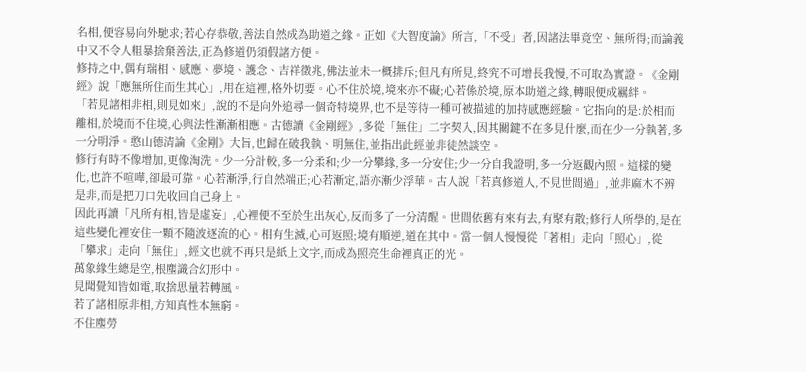名相,便容易向外馳求;若心存恭敬,善法自然成為助道之緣。正如《大智度論》所言,「不受」者,因諸法畢竟空、無所得;而論義中又不令人粗暴捨棄善法,正為修道仍須假諸方便。
修持之中,偶有瑞相、感應、夢境、護念、吉祥徵兆,佛法並未一概排斥;但凡有所見,終究不可增長我慢,不可取為實證。《金剛經》說「應無所住而生其心」,用在這裡,格外切要。心不住於境,境來亦不礙;心若係於境,原本助道之緣,轉眼便成羈絆。
「若見諸相非相,則見如來」,說的不是向外追尋一個奇特境界,也不是等待一種可被描述的加持感應經驗。它指向的是:於相而離相,於境而不住境,心與法性漸漸相應。古德讀《金剛經》,多從「無住」二字契入,因其關鍵不在多見什麼,而在少一分執著,多一分明淨。憨山德清論《金剛》大旨,也歸在破我執、明無住,並指出此經並非徒然談空。
修行有時不像增加,更像淘洗。少一分計較,多一分柔和;少一分攀緣,多一分安住;少一分自我證明,多一分返觀內照。這樣的變化,也許不喧嘩,卻最可靠。心若漸淨,行自然端正;心若漸定,語亦漸少浮華。古人說「若真修道人,不見世間過」,並非麻木不辨是非,而是把刀口先收回自己身上。
因此再讀「凡所有相,皆是虛妄」,心裡便不至於生出灰心,反而多了一分清醒。世間依舊有來有去,有聚有散;修行人所學的,是在這些變化裡安住一顆不隨波逐流的心。相有生滅,心可返照;境有順逆,道在其中。當一個人慢慢從「著相」走向「照心」,從「攀求」走向「無住」,經文也就不再只是紙上文字,而成為照亮生命裡真正的光。
萬象緣生總是空,根塵識合幻形中。
見聞覺知皆如電,取捨思量若轉風。
若了諸相原非相,方知真性本無窮。
不住塵勞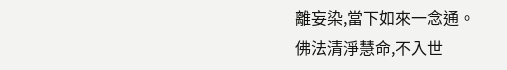離妄染,當下如來一念通。
佛法清淨慧命,不入世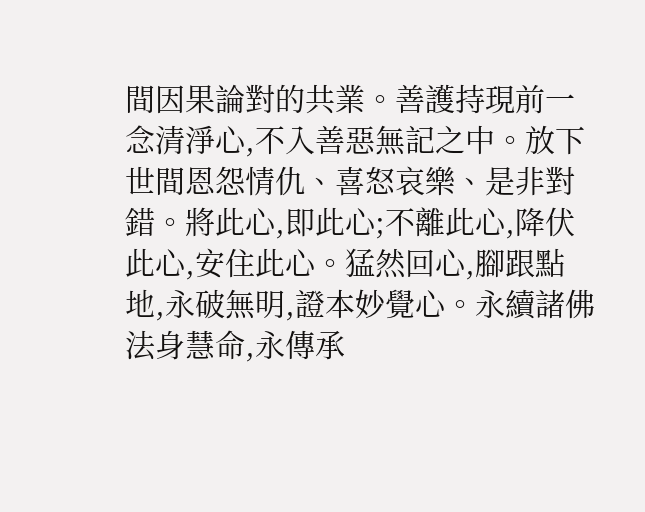間因果論對的共業。善護持現前一念清淨心,不入善惡無記之中。放下世間恩怨情仇、喜怒哀樂、是非對錯。將此心,即此心;不離此心,降伏此心,安住此心。猛然回心,腳跟點地,永破無明,證本妙覺心。永續諸佛法身慧命,永傳承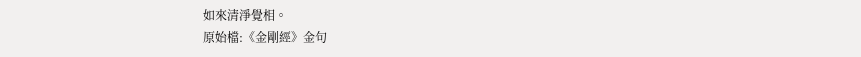如來清淨覺相。
原始檔:《金剛經》金句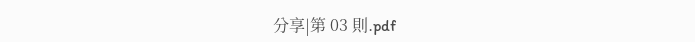分享|第 03 則.pdf